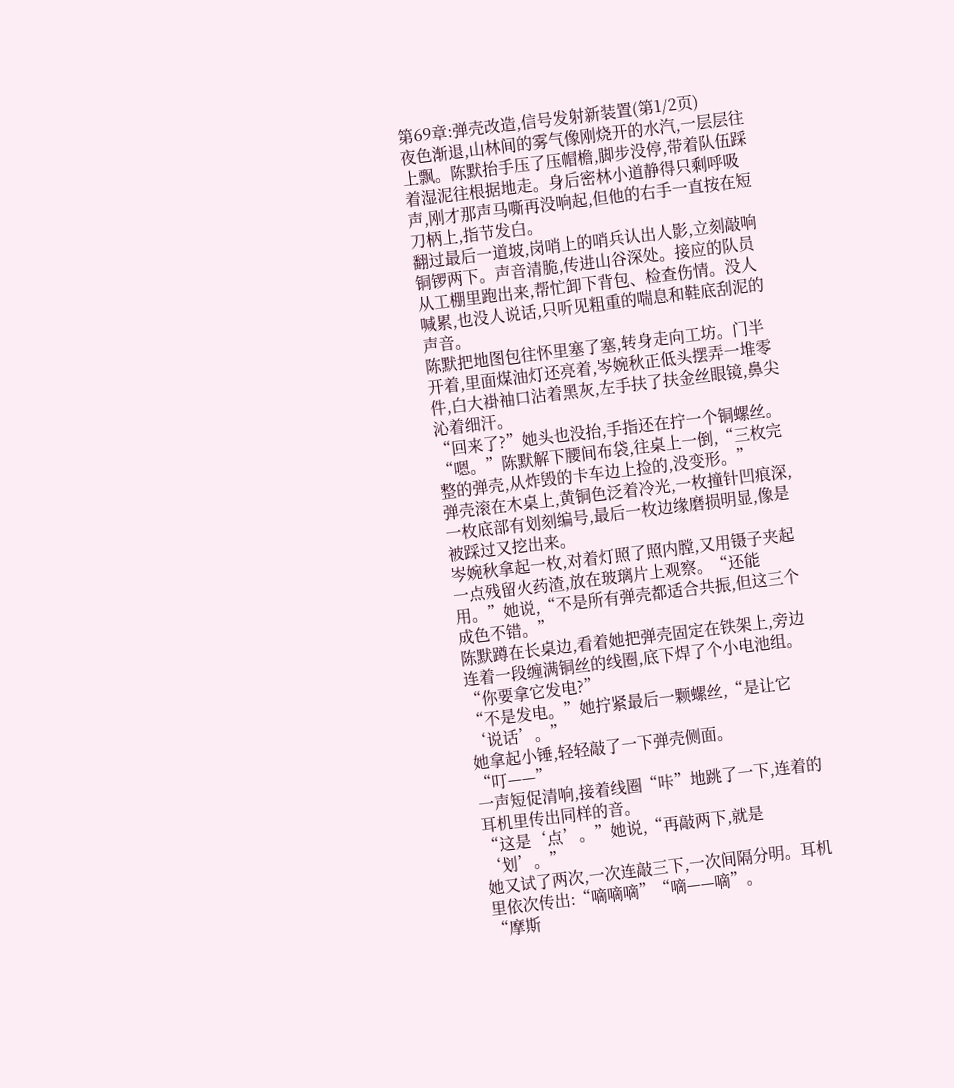第69章:弹壳改造,信号发射新装置(第1/2页)
夜色渐退,山林间的雾气像刚烧开的水汽,一层层往上飘。陈默抬手压了压帽檐,脚步没停,带着队伍踩着湿泥往根据地走。身后密林小道静得只剩呼吸声,刚才那声马嘶再没响起,但他的右手一直按在短刀柄上,指节发白。
翻过最后一道坡,岗哨上的哨兵认出人影,立刻敲响铜锣两下。声音清脆,传进山谷深处。接应的队员从工棚里跑出来,帮忙卸下背包、检查伤情。没人喊累,也没人说话,只听见粗重的喘息和鞋底刮泥的声音。
陈默把地图包往怀里塞了塞,转身走向工坊。门半开着,里面煤油灯还亮着,岑婉秋正低头摆弄一堆零件,白大褂袖口沾着黑灰,左手扶了扶金丝眼镜,鼻尖沁着细汗。
“回来了?”她头也没抬,手指还在拧一个铜螺丝。
“嗯。”陈默解下腰间布袋,往桌上一倒,“三枚完整的弹壳,从炸毁的卡车边上捡的,没变形。”
弹壳滚在木桌上,黄铜色泛着冷光,一枚撞针凹痕深,一枚底部有划刻编号,最后一枚边缘磨损明显,像是被踩过又挖出来。
岑婉秋拿起一枚,对着灯照了照内膛,又用镊子夹起一点残留火药渣,放在玻璃片上观察。“还能用。”她说,“不是所有弹壳都适合共振,但这三个成色不错。”
陈默蹲在长桌边,看着她把弹壳固定在铁架上,旁边连着一段缠满铜丝的线圈,底下焊了个小电池组。“你要拿它发电?”
“不是发电。”她拧紧最后一颗螺丝,“是让它‘说话’。”
她拿起小锤,轻轻敲了一下弹壳侧面。
“叮——”
一声短促清响,接着线圈“咔”地跳了一下,连着的耳机里传出同样的音。
“这是‘点’。”她说,“再敲两下,就是‘划’。”
她又试了两次,一次连敲三下,一次间隔分明。耳机里依次传出:“嘀嘀嘀”“嘀——嘀”。
“摩斯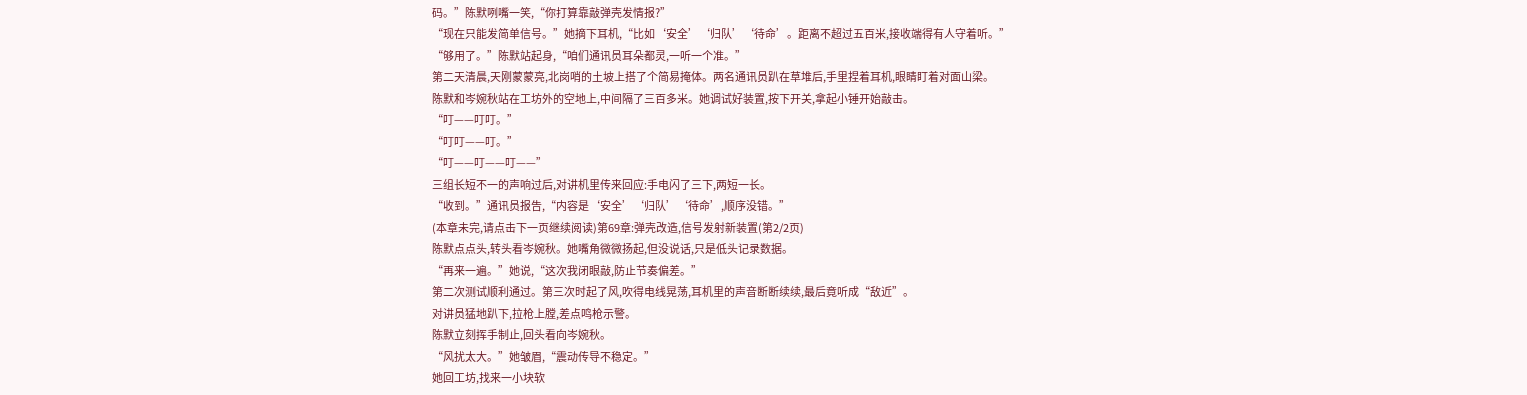码。”陈默咧嘴一笑,“你打算靠敲弹壳发情报?”
“现在只能发简单信号。”她摘下耳机,“比如‘安全’‘归队’‘待命’。距离不超过五百米,接收端得有人守着听。”
“够用了。”陈默站起身,“咱们通讯员耳朵都灵,一听一个准。”
第二天清晨,天刚蒙蒙亮,北岗哨的土坡上搭了个简易掩体。两名通讯员趴在草堆后,手里捏着耳机,眼睛盯着对面山梁。
陈默和岑婉秋站在工坊外的空地上,中间隔了三百多米。她调试好装置,按下开关,拿起小锤开始敲击。
“叮——叮叮。”
“叮叮——叮。”
“叮——叮——叮——”
三组长短不一的声响过后,对讲机里传来回应:手电闪了三下,两短一长。
“收到。”通讯员报告,“内容是‘安全’‘归队’‘待命’,顺序没错。”
(本章未完,请点击下一页继续阅读)第69章:弹壳改造,信号发射新装置(第2/2页)
陈默点点头,转头看岑婉秋。她嘴角微微扬起,但没说话,只是低头记录数据。
“再来一遍。”她说,“这次我闭眼敲,防止节奏偏差。”
第二次测试顺利通过。第三次时起了风,吹得电线晃荡,耳机里的声音断断续续,最后竟听成“敌近”。
对讲员猛地趴下,拉枪上膛,差点鸣枪示警。
陈默立刻挥手制止,回头看向岑婉秋。
“风扰太大。”她皱眉,“震动传导不稳定。”
她回工坊,找来一小块软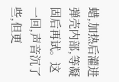蜡,加热后灌进弹壳内部,等凝固后再试。这一回,声音沉了些,但更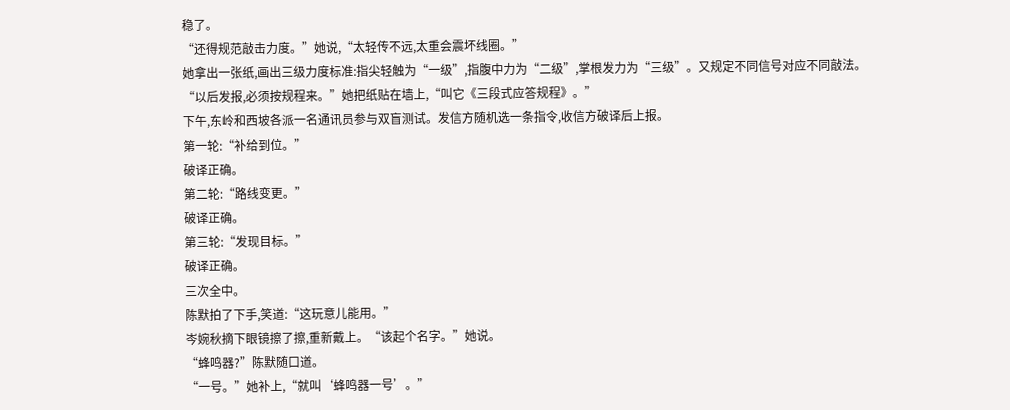稳了。
“还得规范敲击力度。”她说,“太轻传不远,太重会震坏线圈。”
她拿出一张纸,画出三级力度标准:指尖轻触为“一级”,指腹中力为“二级”,掌根发力为“三级”。又规定不同信号对应不同敲法。
“以后发报,必须按规程来。”她把纸贴在墙上,“叫它《三段式应答规程》。”
下午,东岭和西坡各派一名通讯员参与双盲测试。发信方随机选一条指令,收信方破译后上报。
第一轮:“补给到位。”
破译正确。
第二轮:“路线变更。”
破译正确。
第三轮:“发现目标。”
破译正确。
三次全中。
陈默拍了下手,笑道:“这玩意儿能用。”
岑婉秋摘下眼镜擦了擦,重新戴上。“该起个名字。”她说。
“蜂鸣器?”陈默随口道。
“一号。”她补上,“就叫‘蜂鸣器一号’。”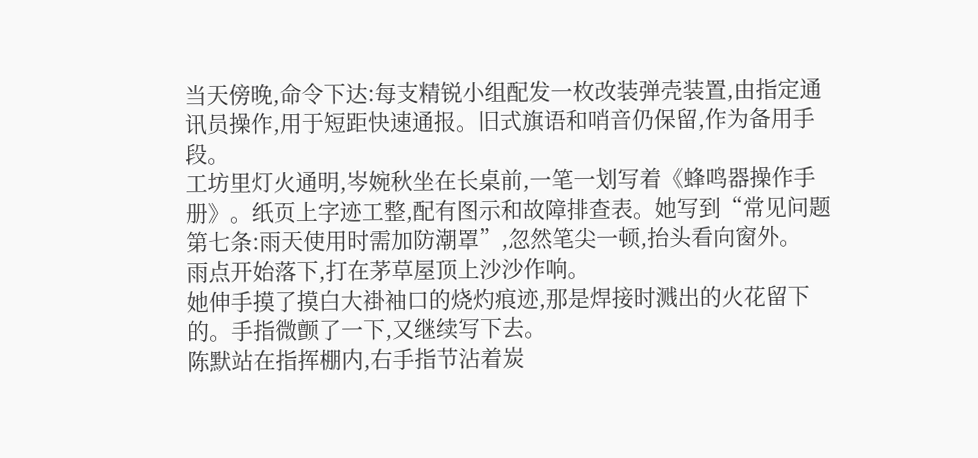当天傍晚,命令下达:每支精锐小组配发一枚改装弹壳装置,由指定通讯员操作,用于短距快速通报。旧式旗语和哨音仍保留,作为备用手段。
工坊里灯火通明,岑婉秋坐在长桌前,一笔一划写着《蜂鸣器操作手册》。纸页上字迹工整,配有图示和故障排查表。她写到“常见问题第七条:雨天使用时需加防潮罩”,忽然笔尖一顿,抬头看向窗外。
雨点开始落下,打在茅草屋顶上沙沙作响。
她伸手摸了摸白大褂袖口的烧灼痕迹,那是焊接时溅出的火花留下的。手指微颤了一下,又继续写下去。
陈默站在指挥棚内,右手指节沾着炭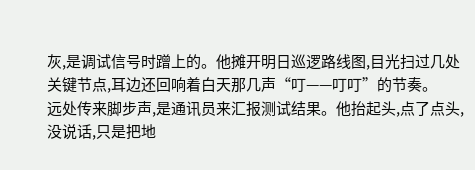灰,是调试信号时蹭上的。他摊开明日巡逻路线图,目光扫过几处关键节点,耳边还回响着白天那几声“叮——叮叮”的节奏。
远处传来脚步声,是通讯员来汇报测试结果。他抬起头,点了点头,没说话,只是把地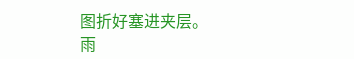图折好塞进夹层。
雨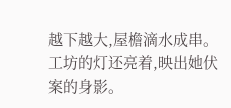越下越大,屋檐滴水成串。工坊的灯还亮着,映出她伏案的身影。